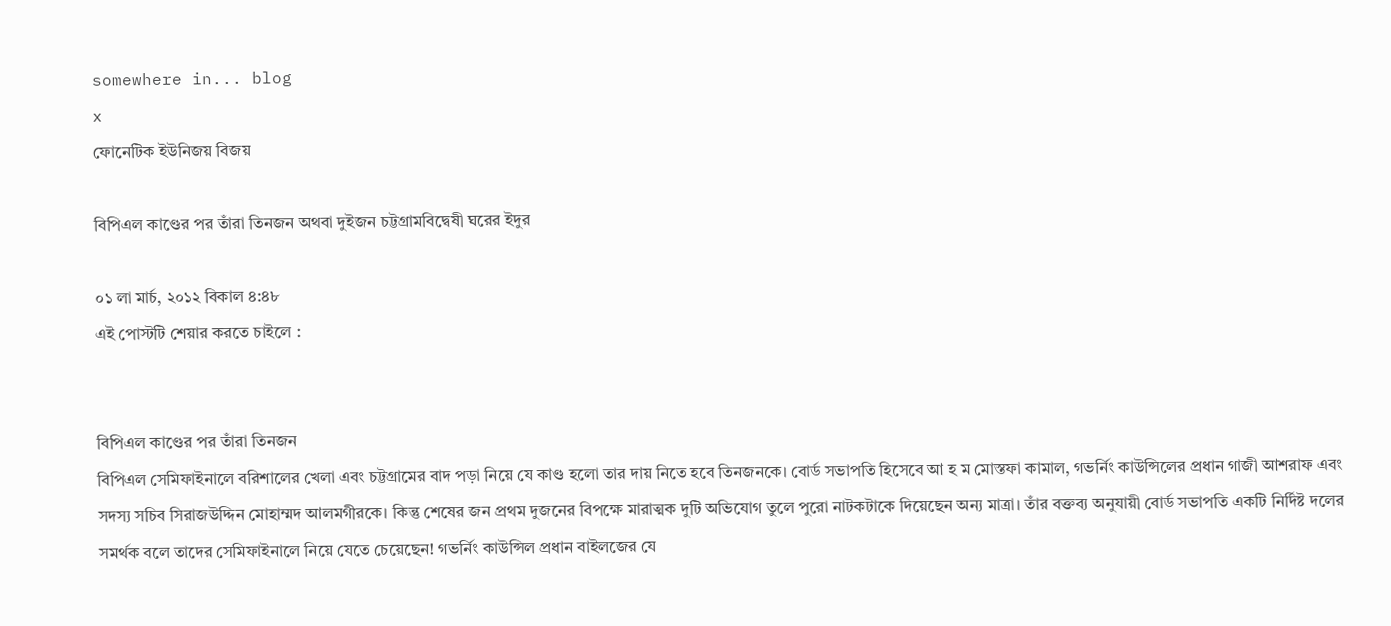somewhere in... blog
x
ফোনেটিক ইউনিজয় বিজয়

বিপিএল কাণ্ডের পর তাঁরা তিনজন অথবা দুইজন চট্টগ্রামবিদ্বেষী ঘরের ইদুর

০১ লা মার্চ, ২০১২ বিকাল ৪:৪৮
এই পোস্টটি শেয়ার করতে চাইলে :


বিপিএল কাণ্ডের পর তাঁরা তিনজন
বিপিএল সেমিফাইনালে বরিশালের খেলা এবং চট্টগ্রামের বাদ পড়া নিয়ে যে কাণ্ড হলো তার দায় নিতে হবে তিনজনকে। বোর্ড সভাপতি হিসেবে আ হ ম মোস্তফা কামাল, গভর্নিং কাউন্সিলের প্রধান গাজী আশরাফ এবং সদস্য সচিব সিরাজউদ্দিন মোহাম্মদ আলমগীরকে। কিন্তু শেষের জন প্রথম দুজনের বিপক্ষে মারাত্মক দুটি অভিযোগ তুলে পুরো নাটকটাকে দিয়েছেন অন্য মাত্রা। তাঁর বক্তব্য অনুযায়ী বোর্ড সভাপতি একটি নির্দিষ্ট দলের সমর্থক বলে তাদের সেমিফাইনালে নিয়ে যেতে চেয়েছেন! গভর্নিং কাউন্সিল প্রধান বাইলজের যে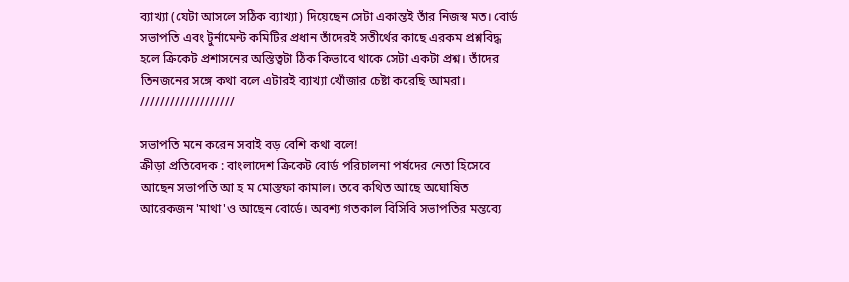ব্যাখ্যা (যেটা আসলে সঠিক ব্যাখ্যা) দিয়েছেন সেটা একান্তই তাঁর নিজস্ব মত। বোর্ড সভাপতি এবং টুর্নামেন্ট কমিটির প্রধান তাঁদেরই সতীর্থের কাছে এরকম প্রশ্নবিদ্ধ হলে ক্রিকেট প্রশাসনের অস্তিত্বটা ঠিক কিভাবে থাকে সেটা একটা প্রশ্ন। তাঁদের তিনজনের সঙ্গে কথা বলে এটারই ব্যাখ্যা খোঁজার চেষ্টা করেছি আমরা।
///////////////////

সভাপতি মনে করেন সবাই বড় বেশি কথা বলে!
ক্রীড়া প্রতিবেদক : বাংলাদেশ ক্রিকেট বোর্ড পরিচালনা পর্ষদের নেতা হিসেবে আছেন সভাপতি আ হ ম মোস্তফা কামাল। তবে কথিত আছে অঘোষিত আরেকজন 'মাথা'ও আছেন বোর্ডে। অবশ্য গতকাল বিসিবি সভাপতির মন্তব্যে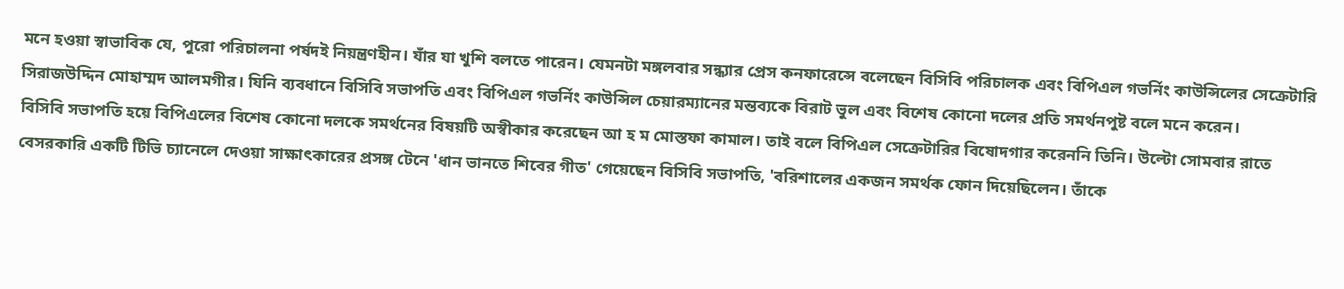মনে হওয়া স্বাভাবিক যে, পুরো পরিচালনা পর্ষদই নিয়ন্ত্রণহীন। যাঁর যা খুশি বলতে পারেন। যেমনটা মঙ্গলবার সন্ধ্যার প্রেস কনফারেন্সে বলেছেন বিসিবি পরিচালক এবং বিপিএল গভর্নিং কাউন্সিলের সেক্রেটারি সিরাজউদ্দিন মোহাম্মদ আলমগীর। যিনি ব্যবধানে বিসিবি সভাপতি এবং বিপিএল গভর্নিং কাউন্সিল চেয়ারম্যানের মন্তব্যকে বিরাট ভুল এবং বিশেষ কোনো দলের প্রতি সমর্থনপুষ্ট বলে মনে করেন।
বিসিবি সভাপতি হয়ে বিপিএলের বিশেষ কোনো দলকে সমর্থনের বিষয়টি অস্বীকার করেছেন আ হ ম মোস্তফা কামাল। তাই বলে বিপিএল সেক্রেটারির বিষোদগার করেননি তিনি। উল্টো সোমবার রাতে বেসরকারি একটি টিভি চ্যানেলে দেওয়া সাক্ষাৎকারের প্রসঙ্গ টেনে 'ধান ভানতে শিবের গীত' গেয়েছেন বিসিবি সভাপতি, 'বরিশালের একজন সমর্থক ফোন দিয়েছিলেন। তাঁকে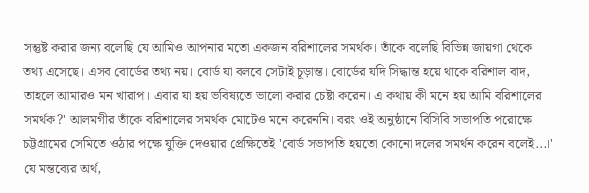সন্তুষ্ট করার জন্য বলেছি যে আমিও আপনার মতো একজন বরিশালের সমর্থক। তাঁকে বলেছি বিভিন্ন জায়গা থেকে তথ্য এসেছে। এসব বোর্ডের তথ্য নয়। বোর্ড যা বলবে সেটাই চূড়ান্ত। বোর্ডের যদি সিদ্ধান্ত হয়ে থাকে বরিশাল বাদ, তাহলে আমারও মন খারাপ। এবার যা হয় ভবিষ্যতে ভালো করার চেষ্টা করেন। এ কথায় কী মনে হয় আমি বরিশালের সমর্থক?' আলমগীর তাঁকে বরিশালের সমর্থক মোটেও মনে করেননি। বরং ওই অনুষ্ঠানে বিসিবি সভাপতি পরোক্ষে চট্টগ্রামের সেমিতে ওঠার পক্ষে যুক্তি দেওয়ার প্রেক্ষিতেই 'বোর্ড সভাপতি হয়তো কোনো দলের সমর্থন করেন বলেই...।' যে মন্তব্যের অর্থ,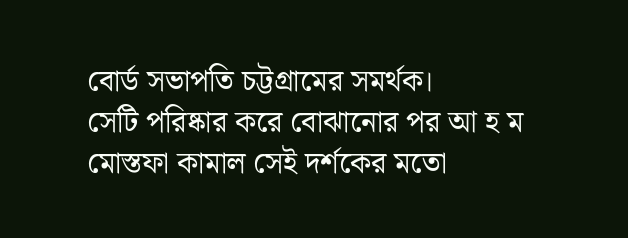বোর্ড সভাপতি চট্টগ্রামের সমর্থক।
সেটি পরিষ্কার করে বোঝানোর পর আ হ ম মোস্তফা কামাল সেই দর্শকের মতো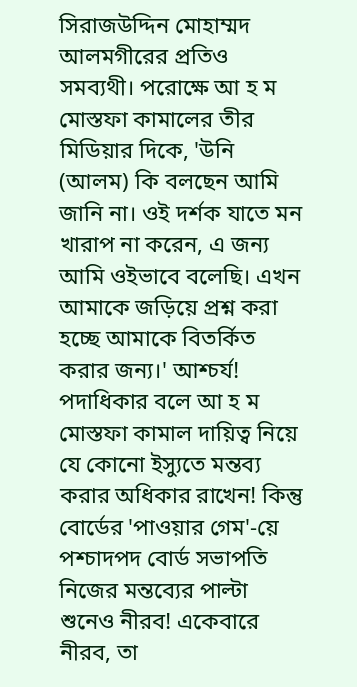সিরাজউদ্দিন মোহাম্মদ আলমগীরের প্রতিও সমব্যথী। পরোক্ষে আ হ ম মোস্তফা কামালের তীর মিডিয়ার দিকে, 'উনি (আলম) কি বলছেন আমি জানি না। ওই দর্শক যাতে মন খারাপ না করেন, এ জন্য আমি ওইভাবে বলেছি। এখন আমাকে জড়িয়ে প্রশ্ন করা হচ্ছে আমাকে বিতর্কিত করার জন্য।' আশ্চর্য! পদাধিকার বলে আ হ ম মোস্তফা কামাল দায়িত্ব নিয়ে যে কোনো ইস্যুতে মন্তব্য করার অধিকার রাখেন! কিন্তু বোর্ডের 'পাওয়ার গেম'-য়ে পশ্চাদপদ বোর্ড সভাপতি নিজের মন্তব্যের পাল্টা শুনেও নীরব! একেবারে নীরব, তা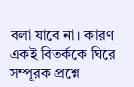বলা যাবে না। কারণ একই বিতর্ককে ঘিরে সম্পূরক প্রশ্নে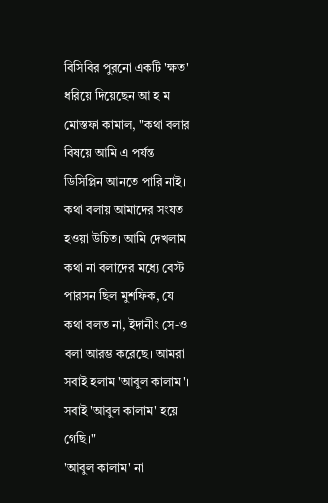বিসিবির পুরনো একটি 'ক্ষত' ধরিয়ে দিয়েছেন আ হ ম মোস্তফা কামাল, "কথা বলার বিষয়ে আমি এ পর্যন্ত ডিসিপ্লিন আনতে পারি নাই। কথা বলায় আমাদের সংযত হওয়া উচিত। আমি দেখলাম কথা না বলাদের মধ্যে বেস্ট পারসন ছিল মুশফিক, যে কথা বলত না, ইদানীং সে-ও বলা আরম্ভ করেছে। আমরা সবাই হলাম 'আবুল কালাম'। সবাই 'আবুল কালাম' হয়ে গেছি।"
'আবুল কালাম' না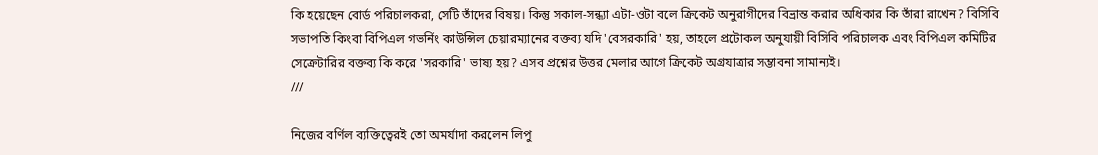কি হয়েছেন বোর্ড পরিচালকরা, সেটি তাঁদের বিষয়। কিন্তু সকাল-সন্ধ্যা এটা-ওটা বলে ক্রিকেট অনুরাগীদের বিভ্রান্ত করার অধিকার কি তাঁরা রাখেন? বিসিবি সভাপতি কিংবা বিপিএল গভর্নিং কাউন্সিল চেয়ারম্যানের বক্তব্য যদি 'বেসরকারি' হয়, তাহলে প্রটোকল অনুযায়ী বিসিবি পরিচালক এবং বিপিএল কমিটির সেক্রেটারির বক্তব্য কি করে 'সরকারি' ভাষ্য হয়? এসব প্রশ্নের উত্তর মেলার আগে ক্রিকেট অগ্রযাত্রার সম্ভাবনা সামান্যই।
///

নিজের বর্ণিল ব্যক্তিত্বেরই তো অমর্যাদা করলেন লিপু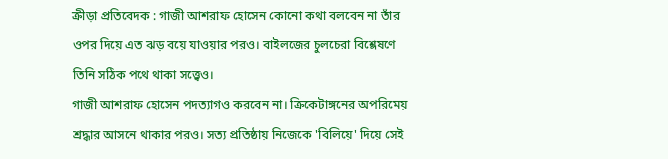ক্রীড়া প্রতিবেদক : গাজী আশরাফ হোসেন কোনো কথা বলবেন না তাঁর ওপর দিয়ে এত ঝড় বয়ে যাওয়ার পরও। বাইলজের চুলচেরা বিশ্লেষণে তিনি সঠিক পথে থাকা সত্ত্বেও।
গাজী আশরাফ হোসেন পদত্যাগও করবেন না। ক্রিকেটাঙ্গনের অপরিমেয় শ্রদ্ধার আসনে থাকার পরও। সত্য প্রতিষ্ঠায় নিজেকে 'বিলিয়ে' দিয়ে সেই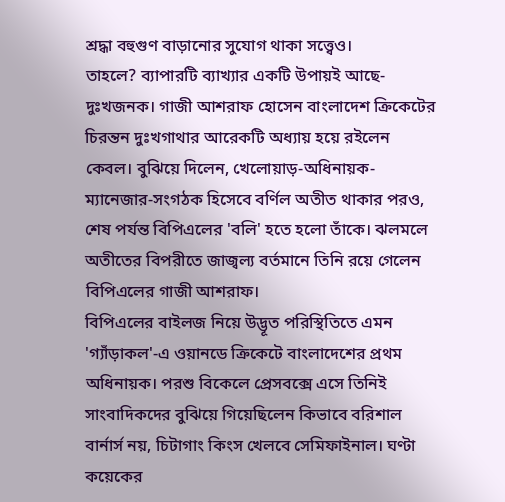শ্রদ্ধা বহুগুণ বাড়ানোর সুযোগ থাকা সত্ত্বেও।
তাহলে? ব্যাপারটি ব্যাখ্যার একটি উপায়ই আছে- দুঃখজনক। গাজী আশরাফ হোসেন বাংলাদেশ ক্রিকেটের চিরন্তন দুঃখগাথার আরেকটি অধ্যায় হয়ে রইলেন কেবল। বুঝিয়ে দিলেন, খেলোয়াড়-অধিনায়ক-ম্যানেজার-সংগঠক হিসেবে বর্ণিল অতীত থাকার পরও, শেষ পর্যন্ত বিপিএলের 'বলি' হতে হলো তাঁকে। ঝলমলে অতীতের বিপরীতে জাজ্বল্য বর্তমানে তিনি রয়ে গেলেন বিপিএলের গাজী আশরাফ।
বিপিএলের বাইলজ নিয়ে উদ্ভূত পরিস্থিতিতে এমন 'গ্যাঁড়াকল'-এ ওয়ানডে ক্রিকেটে বাংলাদেশের প্রথম অধিনায়ক। পরশু বিকেলে প্রেসবক্সে এসে তিনিই সাংবাদিকদের বুঝিয়ে গিয়েছিলেন কিভাবে বরিশাল বার্নার্স নয়, চিটাগাং কিংস খেলবে সেমিফাইনাল। ঘণ্টা কয়েকের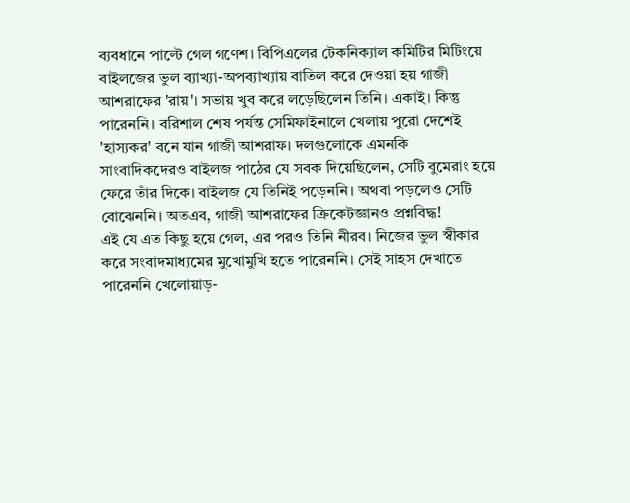ব্যবধানে পাল্টে গেল গণেশ। বিপিএলের টেকনিক্যাল কমিটির মিটিংয়ে বাইলজের ভুল ব্যাখ্যা-অপব্যাখ্যায় বাতিল করে দেওয়া হয় গাজী আশরাফের 'রায়'। সভায় খুব করে লড়েছিলেন তিনি। একাই। কিন্তু পারেননি। বরিশাল শেষ পর্যন্ত সেমিফাইনালে খেলায় পুরো দেশেই 'হাস্যকর' বনে যান গাজী আশরাফ। দলগুলোকে এমনকি সাংবাদিকদেরও বাইলজ পাঠের যে সবক দিয়েছিলেন, সেটি বুমেরাং হয়ে ফেরে তাঁর দিকে। বাইলজ যে তিনিই পড়েননি। অথবা পড়লেও সেটি বোঝেননি। অতএব, গাজী আশরাফের ক্রিকেটজ্ঞানও প্রশ্নবিদ্ধ!
এই যে এত কিছু হয়ে গেল, এর পরও তিনি নীরব। নিজের ভুল স্বীকার করে সংবাদমাধ্যমের মুখোমুখি হতে পারেননি। সেই সাহস দেখাতে পারেননি খেলোয়াড়-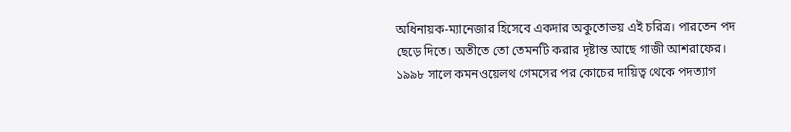অধিনায়ক-ম্যানেজার হিসেবে একদার অকুতোভয় এই চরিত্র। পারতেন পদ ছেড়ে দিতে। অতীতে তো তেমনটি করার দৃষ্টান্ত আছে গাজী আশরাফের। ১৯৯৮ সালে কমনওয়েলথ গেমসের পর কোচের দায়িত্ব থেকে পদত্যাগ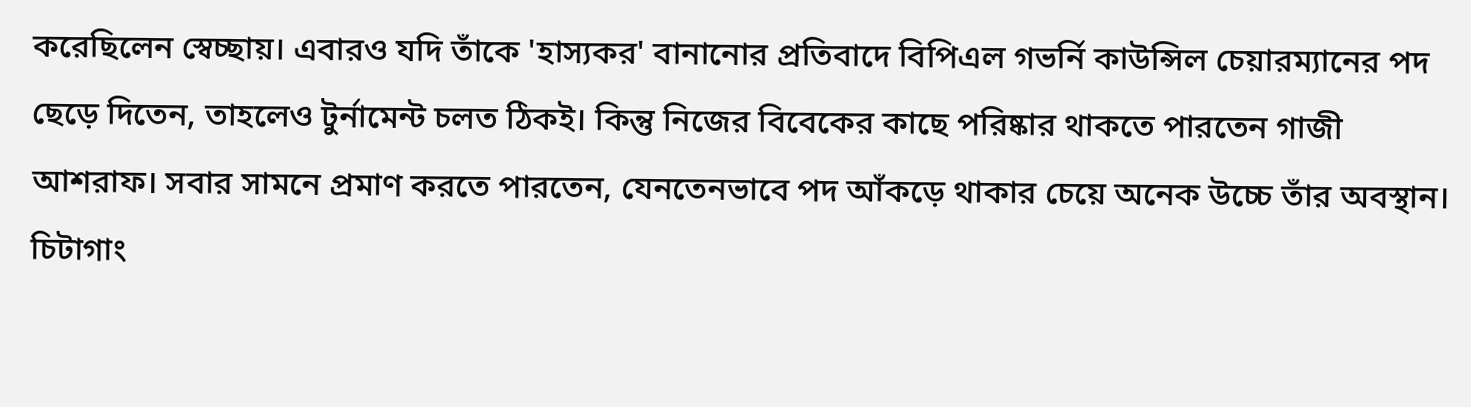করেছিলেন স্বেচ্ছায়। এবারও যদি তাঁকে 'হাস্যকর' বানানোর প্রতিবাদে বিপিএল গভর্নি কাউন্সিল চেয়ারম্যানের পদ ছেড়ে দিতেন, তাহলেও টুর্নামেন্ট চলত ঠিকই। কিন্তু নিজের বিবেকের কাছে পরিষ্কার থাকতে পারতেন গাজী আশরাফ। সবার সামনে প্রমাণ করতে পারতেন, যেনতেনভাবে পদ আঁকড়ে থাকার চেয়ে অনেক উচ্চে তাঁর অবস্থান।
চিটাগাং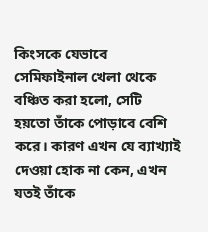কিংসকে যেভাবে সেমিফাইনাল খেলা থেকে বঞ্চিত করা হলো, সেটি হয়তো তাঁকে পোড়াবে বেশি করে। কারণ এখন যে ব্যাখ্যাই দেওয়া হোক না কেন, এখন যতই তাঁকে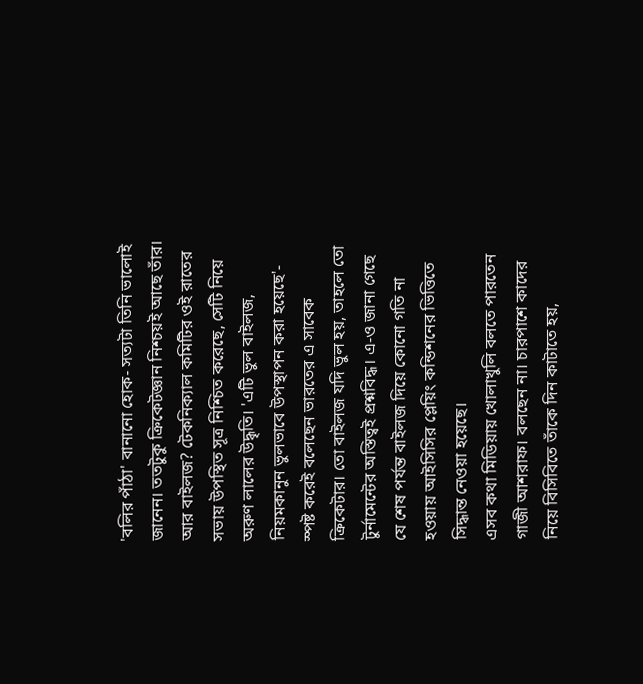'বলির পাঁঠা' বানানো হোক- সত্যটা তিনি ভালোই জানেন। ততটুকু ক্রিকেটজ্ঞান নিশ্চয়ই আছে তাঁর। আর বাইলজ? টেকনিক্যাল কমিটির ওই রাতের সভায় উপস্থিত সূত্র নিশ্চিত করেছে, সেটি নিয়ে অরুণ লালের উদ্ধৃতি। 'এটি ভুল বাইলজ, নিয়মকানুন ভুলভাবে উপস্থাপন করা হয়েছে'- স্পষ্ট করেই বলেছেন ভারতের এ সাবেক ক্রিকেটার। তো বাইলজ যদি ভুল হয়, তাহলে তো টুর্নামেন্টের অস্তিত্বই প্রশ্নবিদ্ধ। এ-ও জানা গেছে যে শেষ পর্যন্ত বাইলজ দিয়ে কোনো গতি না হওয়ায় আইসিসির প্লেয়িং কন্ডিশনের ভিত্তিতে সিদ্ধান্ত নেওয়া হয়েছে।
এসব কথা মিডিয়ায় খোলাখুলি বলতে পারতেন গাজী আশরাফ। বলছেন না। চারপাশে কাদের নিয়ে বিসিবিতে তাঁকে দিন কাটাতে হয়,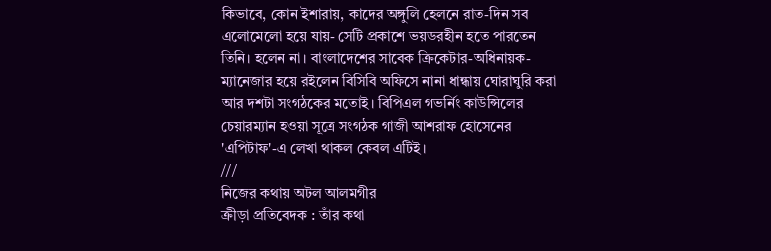কিভাবে, কোন ইশারায়, কাদের অঙ্গুলি হেলনে রাত-দিন সব এলোমেলো হয়ে যায়- সেটি প্রকাশে ভয়ডরহীন হতে পারতেন তিনি। হলেন না। বাংলাদেশের সাবেক ক্রিকেটার-অধিনায়ক-ম্যানেজার হয়ে রইলেন বিসিবি অফিসে নানা ধান্ধায় ঘোরাঘুরি করা আর দশটা সংগঠকের মতোই। বিপিএল গভর্নিং কাউন্সিলের চেয়ারম্যান হওয়া সূত্রে সংগঠক গাজী আশরাফ হোসেনের 'এপিটাফ'-এ লেখা থাকল কেবল এটিই।
///
নিজের কথায় অটল আলমগীর
ক্রীড়া প্রতিবেদক : তাঁর কথা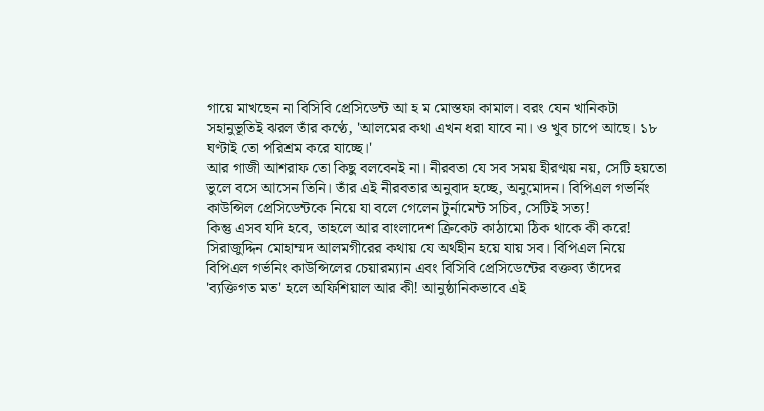গায়ে মাখছেন না বিসিবি প্রেসিডেন্ট আ হ ম মোস্তফা কামাল। বরং যেন খানিকটা সহানুভূতিই ঝরল তাঁর কণ্ঠে, 'আলমের কথা এখন ধরা যাবে না। ও খুব চাপে আছে। ১৮ ঘণ্টাই তো পরিশ্রম করে যাচ্ছে।'
আর গাজী আশরাফ তো কিছু বলবেনই না। নীরবতা যে সব সময় হীরণ্ময় নয়, সেটি হয়তো ভুলে বসে আসেন তিনি। তাঁর এই নীরবতার অনুবাদ হচ্ছে, অনুমোদন। বিপিএল গভর্নিং কাউন্সিল প্রেসিডেন্টকে নিয়ে যা বলে গেলেন টুর্নামেন্ট সচিব, সেটিই সত্য!
কিন্তু এসব যদি হবে, তাহলে আর বাংলাদেশ ক্রিকেট কাঠামো ঠিক থাকে কী করে! সিরাজুদ্দিন মোহাম্মদ আলমগীরের কথায় যে অর্থহীন হয়ে যায় সব। বিপিএল নিয়ে বিপিএল গর্ভনিং কাউন্সিলের চেয়ারম্যান এবং বিসিবি প্রেসিডেন্টের বক্তব্য তাঁদের 'ব্যক্তিগত মত' হলে অফিশিয়াল আর কী! আনুষ্ঠানিকভাবে এই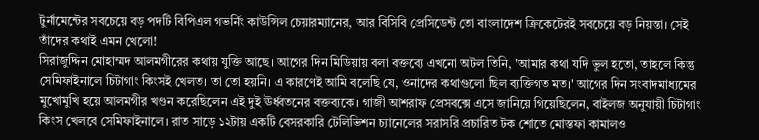টুর্নামেন্টের সবচেয়ে বড় পদটি বিপিএল গভর্নিং কাউন্সিল চেয়ারম্যানের, আর বিসিবি প্রেসিডেন্ট তো বাংলাদেশ ক্রিকেটেরই সবচেয়ে বড় নিয়ন্তা। সেই তাঁদের কথাই এমন খেলো!
সিরাজুদ্দিন মোহাম্মদ আলমগীরের কথায় যুক্তি আছে। আগের দিন মিডিয়ায় বলা বক্তব্যে এখনো অটল তিনি, 'আমার কথা যদি ভুল হতো, তাহলে কিন্তু সেমিফাইনালে চিটাগাং কিংসই খেলত। তা তো হয়নি। এ কারণেই আমি বলেছি যে, ওনাদের কথাগুলো ছিল ব্যক্তিগত মত।' আগের দিন সংবাদমাধ্যমের মুখোমুখি হয়ে আলমগীর খণ্ডন করেছিলেন এই দুই ঊর্ধ্বতনের বক্তব্যকে। গাজী আশরাফ প্রেসবক্সে এসে জানিয়ে গিয়েছিলেন, বাইলজ অনুযায়ী চিটাগাং কিংস খেলবে সেমিফাইনালে। রাত সাড়ে ১২টায় একটি বেসরকারি টেলিভিশন চ্যানেলের সরাসরি প্রচারিত টক শোতে মোস্তফা কামালও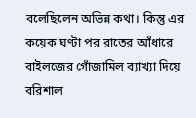বলেছিলেন অভিন্ন কথা। কিন্তু এর কয়েক ঘণ্টা পর রাতের আঁধারে বাইলজের গোঁজামিল ব্যাখ্যা দিয়ে বরিশাল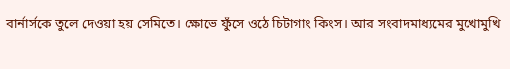বার্নার্সকে তুলে দেওয়া হয় সেমিতে। ক্ষোভে ফুঁসে ওঠে চিটাগাং কিংস। আর সংবাদমাধ্যমের মুখোমুখি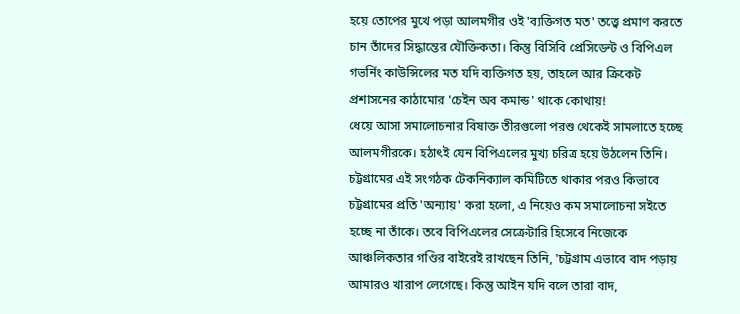হয়ে তোপের মুখে পড়া আলমগীর ওই 'ব্যক্তিগত মত' তত্ত্বে প্রমাণ করতে চান তাঁদের সিদ্ধান্তের যৌক্তিকতা। কিন্তু বিসিবি প্রেসিডেন্ট ও বিপিএল গভর্নিং কাউন্সিলের মত যদি ব্যক্তিগত হয়, তাহলে আর ক্রিকেট প্রশাসনের কাঠামোর 'চেইন অব কমান্ড' থাকে কোথায়!
ধেয়ে আসা সমালোচনার বিষাক্ত তীরগুলো পরশু থেকেই সামলাতে হচ্ছে আলমগীরকে। হঠাৎই যেন বিপিএলের মুখ্য চরিত্র হয়ে উঠলেন তিনি। চট্টগ্রামের এই সংগঠক টেকনিক্যাল কমিটিতে থাকার পরও কিভাবে চট্টগ্রামের প্রতি 'অন্যায়' করা হলো, এ নিয়েও কম সমালোচনা সইতে হচ্ছে না তাঁকে। তবে বিপিএলের সেক্রেটারি হিসেবে নিজেকে আঞ্চলিকতার গণ্ডির বাইরেই রাখছেন তিনি, 'চট্টগ্রাম এভাবে বাদ পড়ায় আমারও খারাপ লেগেছে। কিন্তু আইন যদি বলে তারা বাদ,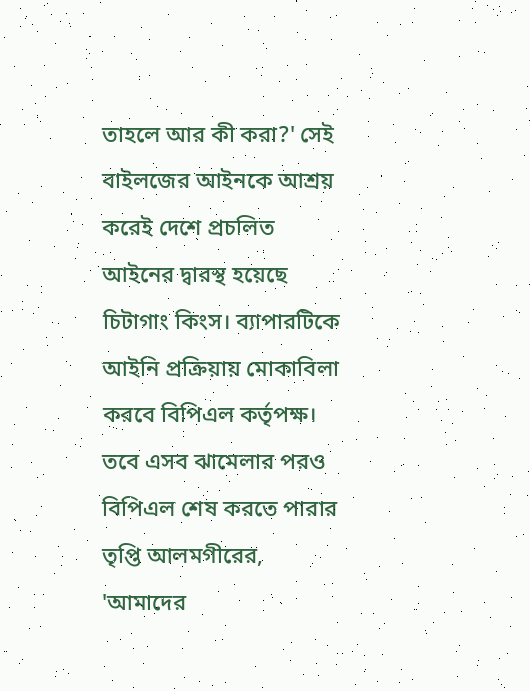তাহলে আর কী করা?' সেই বাইলজের আইনকে আশ্রয় করেই দেশে প্রচলিত আইনের দ্বারস্থ হয়েছে চিটাগাং কিংস। ব্যাপারটিকে আইনি প্রক্রিয়ায় মোকাবিলা করবে বিপিএল কর্তৃপক্ষ। তবে এসব ঝামেলার পরও বিপিএল শেষ করতে পারার তৃপ্তি আলমগীরের, 'আমাদের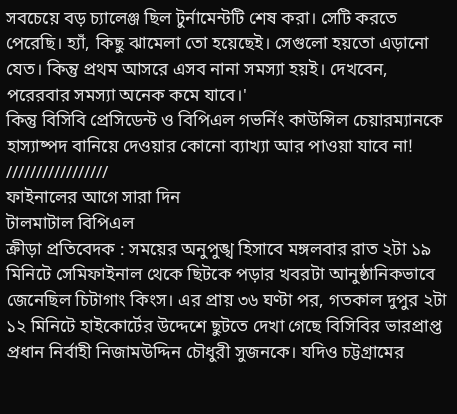সবচেয়ে বড় চ্যালেঞ্জ ছিল টুর্নামেন্টটি শেষ করা। সেটি করতে পেরেছি। হ্যাঁ, কিছু ঝামেলা তো হয়েছেই। সেগুলো হয়তো এড়ানো যেত। কিন্তু প্রথম আসরে এসব নানা সমস্যা হয়ই। দেখবেন, পরেরবার সমস্যা অনেক কমে যাবে।'
কিন্তু বিসিবি প্রেসিডেন্ট ও বিপিএল গভর্নিং কাউন্সিল চেয়ারম্যানকে হাস্যাষ্পদ বানিয়ে দেওয়ার কোনো ব্যাখ্যা আর পাওয়া যাবে না!
/////////////////
ফাইনালের আগে সারা দিন
টালমাটাল বিপিএল
ক্রীড়া প্রতিবেদক : সময়ের অনুপুঙ্খ হিসাবে মঙ্গলবার রাত ২টা ১৯ মিনিটে সেমিফাইনাল থেকে ছিটকে পড়ার খবরটা আনুষ্ঠানিকভাবে জেনেছিল চিটাগাং কিংস। এর প্রায় ৩৬ ঘণ্টা পর, গতকাল দুপুর ২টা ১২ মিনিটে হাইকোর্টের উদ্দেশে ছুটতে দেখা গেছে বিসিবির ভারপ্রাপ্ত প্রধান নির্বাহী নিজামউদ্দিন চৌধুরী সুজনকে। যদিও চট্টগ্রামের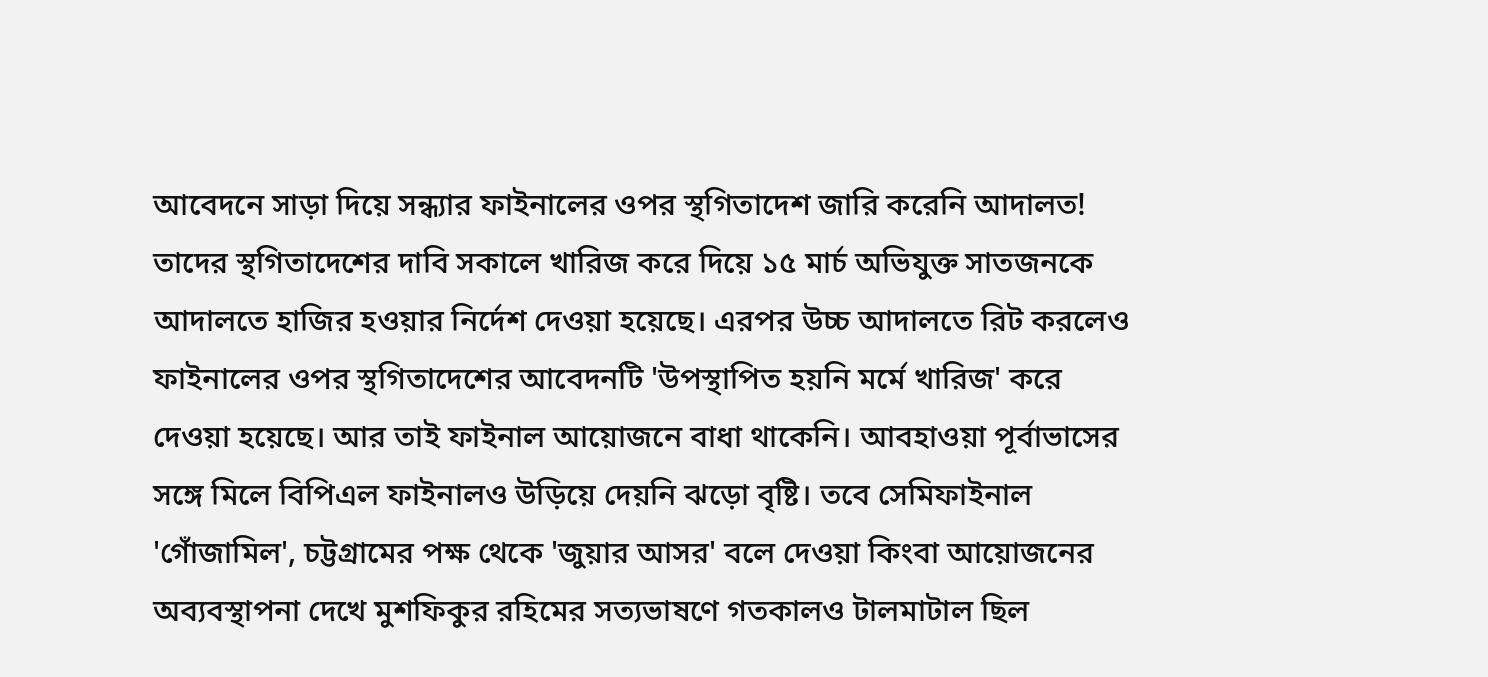আবেদনে সাড়া দিয়ে সন্ধ্যার ফাইনালের ওপর স্থগিতাদেশ জারি করেনি আদালত! তাদের স্থগিতাদেশের দাবি সকালে খারিজ করে দিয়ে ১৫ মার্চ অভিযুক্ত সাতজনকে আদালতে হাজির হওয়ার নির্দেশ দেওয়া হয়েছে। এরপর উচ্চ আদালতে রিট করলেও ফাইনালের ওপর স্থগিতাদেশের আবেদনটি 'উপস্থাপিত হয়নি মর্মে খারিজ' করে দেওয়া হয়েছে। আর তাই ফাইনাল আয়োজনে বাধা থাকেনি। আবহাওয়া পূর্বাভাসের সঙ্গে মিলে বিপিএল ফাইনালও উড়িয়ে দেয়নি ঝড়ো বৃষ্টি। তবে সেমিফাইনাল 'গোঁজামিল', চট্টগ্রামের পক্ষ থেকে 'জুয়ার আসর' বলে দেওয়া কিংবা আয়োজনের অব্যবস্থাপনা দেখে মুশফিকুর রহিমের সত্যভাষণে গতকালও টালমাটাল ছিল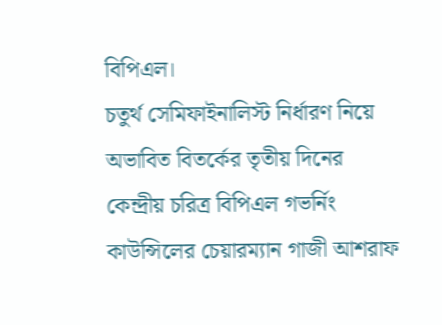বিপিএল।
চতুর্থ সেমিফাইনালিস্ট নির্ধারণ নিয়ে অভাবিত বিতর্কের তৃতীয় দিনের কেন্দ্রীয় চরিত্র বিপিএল গভর্নিং কাউন্সিলের চেয়ারম্যান গাজী আশরাফ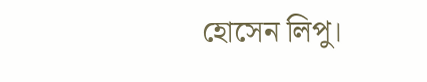হোসেন লিপু।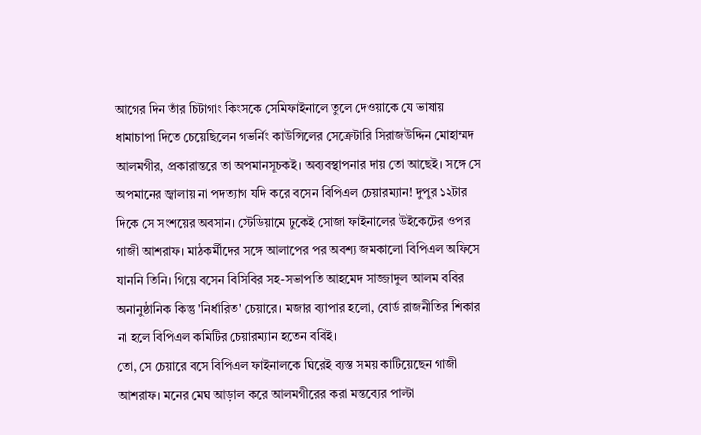আগের দিন তাঁর চিটাগাং কিংসকে সেমিফাইনালে তুলে দেওয়াকে যে ভাষায় ধামাচাপা দিতে চেয়েছিলেন গভর্নিং কাউন্সিলের সেক্রেটারি সিরাজউদ্দিন মোহাম্মদ আলমগীর, প্রকারান্তরে তা অপমানসূচকই। অব্যবস্থাপনার দায় তো আছেই। সঙ্গে সে অপমানের জ্বালায় না পদত্যাগ যদি করে বসেন বিপিএল চেয়ারম্যান! দুপুর ১২টার দিকে সে সংশয়ের অবসান। স্টেডিয়ামে ঢুকেই সোজা ফাইনালের উইকেটের ওপর গাজী আশরাফ। মাঠকর্মীদের সঙ্গে আলাপের পর অবশ্য জমকালো বিপিএল অফিসে যাননি তিনি। গিয়ে বসেন বিসিবির সহ-সভাপতি আহমেদ সাজ্জাদুল আলম ববির অনানুষ্ঠানিক কিন্তু 'নির্ধারিত' চেয়ারে। মজার ব্যাপার হলো, বোর্ড রাজনীতির শিকার না হলে বিপিএল কমিটির চেয়ারম্যান হতেন ববিই।
তো, সে চেয়ারে বসে বিপিএল ফাইনালকে ঘিরেই ব্যস্ত সময় কাটিয়েছেন গাজী আশরাফ। মনের মেঘ আড়াল করে আলমগীরের করা মন্তব্যের পাল্টা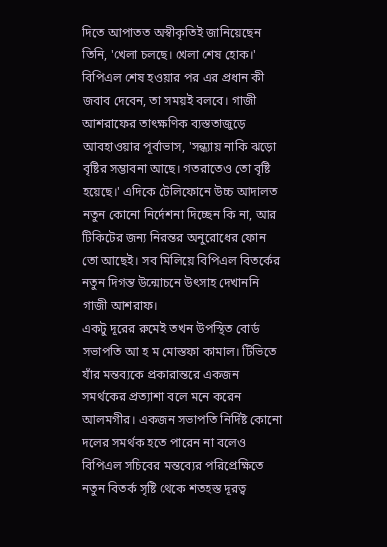দিতে আপাতত অস্বীকৃতিই জানিয়েছেন তিনি, 'খেলা চলছে। খেলা শেষ হোক।' বিপিএল শেষ হওয়ার পর এর প্রধান কী জবাব দেবেন, তা সময়ই বলবে। গাজী আশরাফের তাৎক্ষণিক ব্যস্ততাজুড়ে আবহাওয়ার পূর্বাভাস, 'সন্ধ্যায় নাকি ঝড়ো বৃষ্টির সম্ভাবনা আছে। গতরাতেও তো বৃষ্টি হয়েছে।' এদিকে টেলিফোনে উচ্চ আদালত নতুন কোনো নির্দেশনা দিচ্ছেন কি না, আর টিকিটের জন্য নিরন্তর অনুরোধের ফোন তো আছেই। সব মিলিয়ে বিপিএল বিতর্কের নতুন দিগন্ত উন্মোচনে উৎসাহ দেখাননি গাজী আশরাফ।
একটু দূরের রুমেই তখন উপস্থিত বোর্ড সভাপতি আ হ ম মোস্তফা কামাল। টিভিতে যাঁর মন্তব্যকে প্রকারান্তরে একজন সমর্থকের প্রত্যাশা বলে মনে করেন আলমগীর। একজন সভাপতি নির্দিষ্ট কোনো দলের সমর্থক হতে পারেন না বলেও বিপিএল সচিবের মন্তব্যের পরিপ্রেক্ষিতে নতুন বিতর্ক সৃষ্টি থেকে শতহস্ত দূরত্ব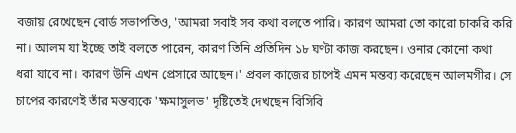বজায় রেখেছেন বোর্ড সভাপতিও, 'আমরা সবাই সব কথা বলতে পারি। কারণ আমরা তো কারো চাকরি করি না। আলম যা ইচ্ছে তাই বলতে পারেন, কারণ তিনি প্রতিদিন ১৮ ঘণ্টা কাজ করছেন। ওনার কোনো কথা ধরা যাবে না। কারণ উনি এখন প্রেসারে আছেন।' প্রবল কাজের চাপেই এমন মন্তব্য করেছেন আলমগীর। সে চাপের কারণেই তাঁর মন্তব্যকে 'ক্ষমাসুলভ' দৃষ্টিতেই দেখছেন বিসিবি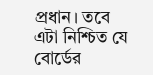প্রধান। তবে এটা নিশ্চিত যে বোর্ডের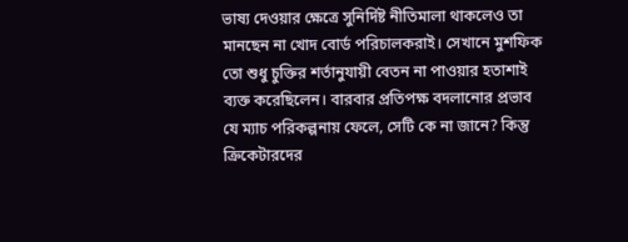ভাষ্য দেওয়ার ক্ষেত্রে সুনির্দিষ্ট নীতিমালা থাকলেও তা মানছেন না খোদ বোর্ড পরিচালকরাই। সেখানে মুশফিক তো শুধু চুক্তির শর্তানুযায়ী বেতন না পাওয়ার হতাশাই ব্যক্ত করেছিলেন। বারবার প্রতিপক্ষ বদলানোর প্রভাব যে ম্যাচ পরিকল্পনায় ফেলে, সেটি কে না জানে? কিন্তু ক্রিকেটারদের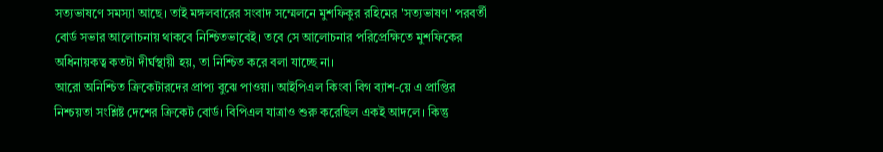সত্যভাষণে সমস্যা আছে। তাই মঙ্গলবারের সংবাদ সম্মেলনে মুশফিকুর রহিমের 'সত্যভাষণ' পরবর্তী বোর্ড সভার আলোচনায় থাকবে নিশ্চিতভাবেই। তবে সে আলোচনার পরিপ্রেক্ষিতে মুশফিকের অধিনায়কত্ব কতটা দীর্ঘস্থায়ী হয়, তা নিশ্চিত করে বলা যাচ্ছে না।
আরো অনিশ্চিত ক্রিকেটারদের প্রাপ্য বুঝে পাওয়া। আইপিএল কিংবা বিগ ব্যাশ-য়ে এ প্রাপ্তির নিশ্চয়তা সংশ্লিষ্ট দেশের ক্রিকেট বোর্ড। বিপিএল যাত্রাও শুরু করেছিল একই আদলে। কিন্তু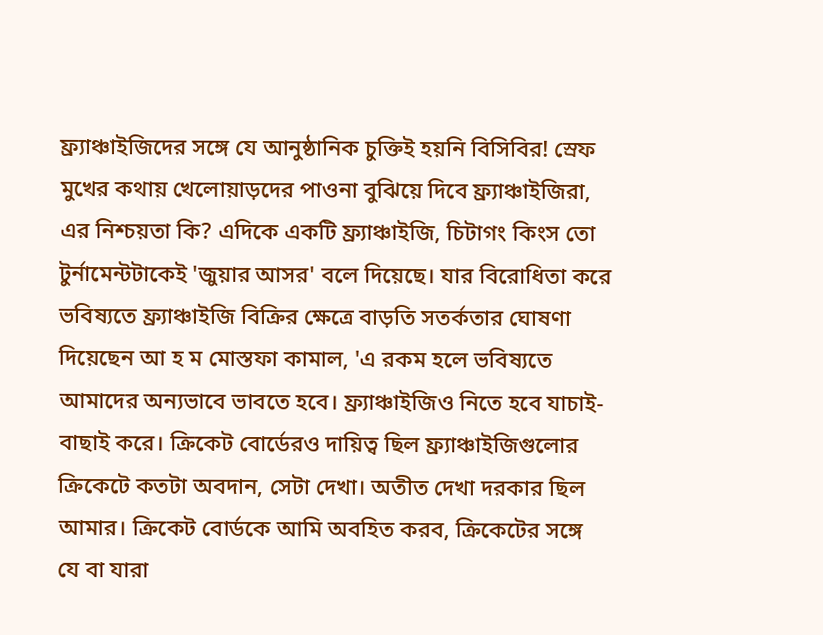ফ্র্যাঞ্চাইজিদের সঙ্গে যে আনুষ্ঠানিক চুক্তিই হয়নি বিসিবির! স্রেফ মুখের কথায় খেলোয়াড়দের পাওনা বুঝিয়ে দিবে ফ্র্যাঞ্চাইজিরা, এর নিশ্চয়তা কি? এদিকে একটি ফ্র্যাঞ্চাইজি, চিটাগং কিংস তো টুর্নামেন্টটাকেই 'জুয়ার আসর' বলে দিয়েছে। যার বিরোধিতা করে ভবিষ্যতে ফ্র্যাঞ্চাইজি বিক্রির ক্ষেত্রে বাড়তি সতর্কতার ঘোষণা দিয়েছেন আ হ ম মোস্তফা কামাল, 'এ রকম হলে ভবিষ্যতে আমাদের অন্যভাবে ভাবতে হবে। ফ্র্যাঞ্চাইজিও নিতে হবে যাচাই-বাছাই করে। ক্রিকেট বোর্ডেরও দায়িত্ব ছিল ফ্র্যাঞ্চাইজিগুলোর ক্রিকেটে কতটা অবদান, সেটা দেখা। অতীত দেখা দরকার ছিল আমার। ক্রিকেট বোর্ডকে আমি অবহিত করব, ক্রিকেটের সঙ্গে যে বা যারা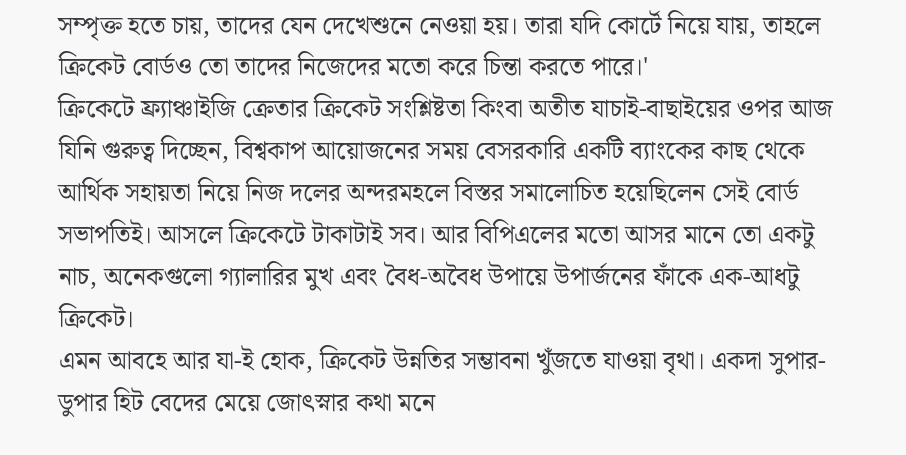সম্পৃক্ত হতে চায়, তাদের যেন দেখেশুনে নেওয়া হয়। তারা যদি কোর্টে নিয়ে যায়, তাহলে ক্রিকেট বোর্ডও তো তাদের নিজেদের মতো করে চিন্তা করতে পারে।'
ক্রিকেটে ফ্র্যাঞ্চাইজি ক্রেতার ক্রিকেট সংশ্লিষ্টতা কিংবা অতীত যাচাই-বাছাইয়ের ওপর আজ যিনি গুরুত্ব দিচ্ছেন, বিশ্বকাপ আয়োজনের সময় বেসরকারি একটি ব্যাংকের কাছ থেকে আর্থিক সহায়তা নিয়ে নিজ দলের অন্দরমহলে বিস্তর সমালোচিত হয়েছিলেন সেই বোর্ড সভাপতিই। আসলে ক্রিকেটে টাকাটাই সব। আর বিপিএলের মতো আসর মানে তো একটু নাচ, অনেকগুলো গ্যালারির মুখ এবং বৈধ-অবৈধ উপায়ে উপার্জনের ফাঁকে এক-আধটু ক্রিকেট।
এমন আবহে আর যা-ই হোক, ক্রিকেট উন্নতির সম্ভাবনা খুঁজতে যাওয়া বৃথা। একদা সুপার-ডুপার হিট বেদের মেয়ে জোৎস্নার কথা মনে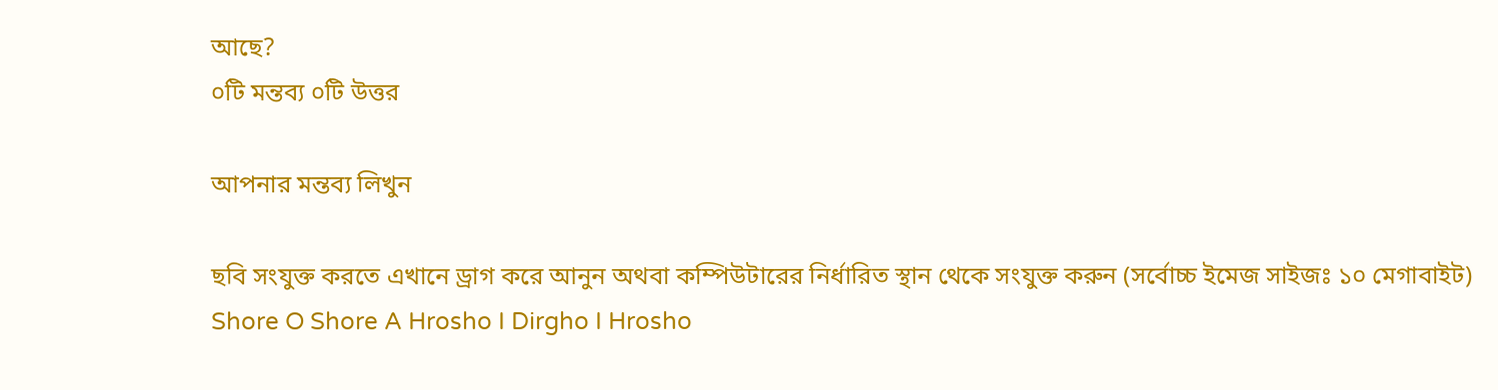আছে?
০টি মন্তব্য ০টি উত্তর

আপনার মন্তব্য লিখুন

ছবি সংযুক্ত করতে এখানে ড্রাগ করে আনুন অথবা কম্পিউটারের নির্ধারিত স্থান থেকে সংযুক্ত করুন (সর্বোচ্চ ইমেজ সাইজঃ ১০ মেগাবাইট)
Shore O Shore A Hrosho I Dirgho I Hrosho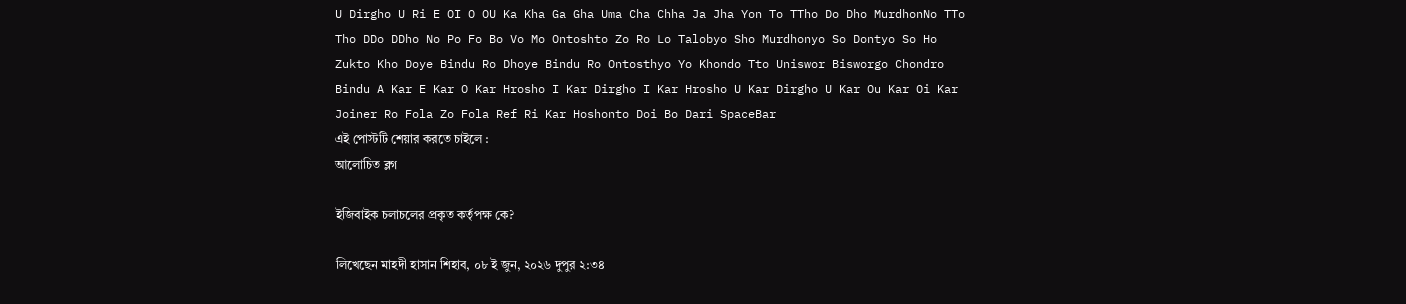U Dirgho U Ri E OI O OU Ka Kha Ga Gha Uma Cha Chha Ja Jha Yon To TTho Do Dho MurdhonNo TTo Tho DDo DDho No Po Fo Bo Vo Mo Ontoshto Zo Ro Lo Talobyo Sho Murdhonyo So Dontyo So Ho Zukto Kho Doye Bindu Ro Dhoye Bindu Ro Ontosthyo Yo Khondo Tto Uniswor Bisworgo Chondro Bindu A Kar E Kar O Kar Hrosho I Kar Dirgho I Kar Hrosho U Kar Dirgho U Kar Ou Kar Oi Kar Joiner Ro Fola Zo Fola Ref Ri Kar Hoshonto Doi Bo Dari SpaceBar
এই পোস্টটি শেয়ার করতে চাইলে :
আলোচিত ব্লগ

ইজিবাইক চলাচলের প্রকৃত কর্তৃপক্ষ কে?

লিখেছেন মাহদী হাসান শিহাব, ০৮ ই জুন, ২০২৬ দুপুর ২:৩৪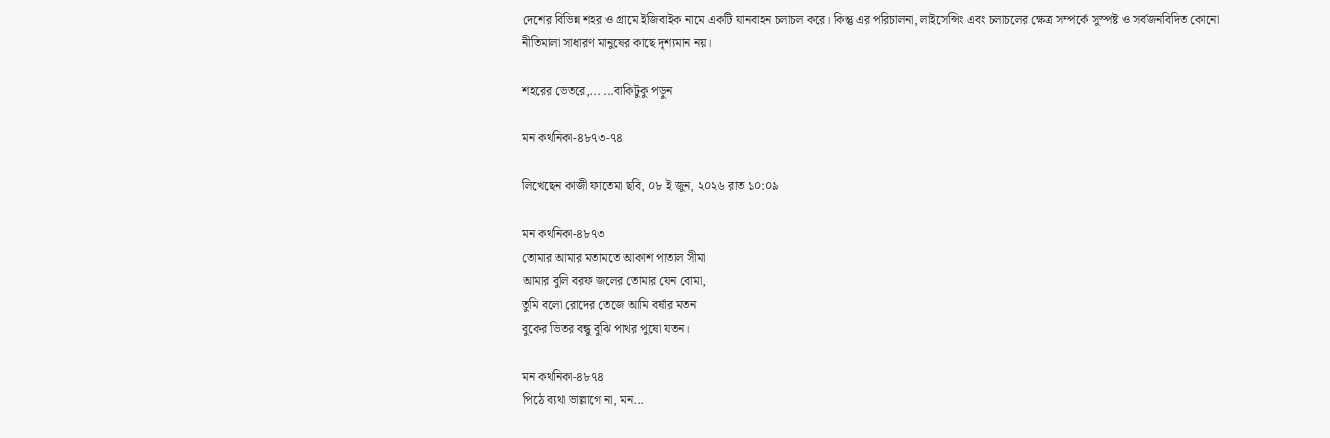দেশের বিভিন্ন শহর ও গ্রামে ইজিবাইক নামে একটি যানবাহন চলাচল করে। কিন্তু এর পরিচালনা, লাইসেন্সিং এবং চলাচলের ক্ষেত্র সম্পর্কে সুস্পষ্ট ও সর্বজনবিদিত কোনো নীতিমালা সাধারণ মানুষের কাছে দৃশ্যমান নয়।

শহরের ভেতরে,... ...বাকিটুকু পড়ুন

মন কথনিকা-৪৮৭৩-৭৪

লিখেছেন কাজী ফাতেমা ছবি, ০৮ ই জুন, ২০২৬ রাত ১০:০৯

মন কথনিকা-৪৮৭৩
তোমার আমার মতামতে আকাশ পাতাল সীমা
আমার বুলি বরফ জলের তোমার যেন বোমা,
তুমি বলো রোদের তেজে আমি বর্ষার মতন
বুকের ভিতর বন্ধু বুঝি পাথর পুষো যতন।

মন কথনিকা-৪৮৭৪
পিঠে ব্যথা ভাল্লাগে না, মন...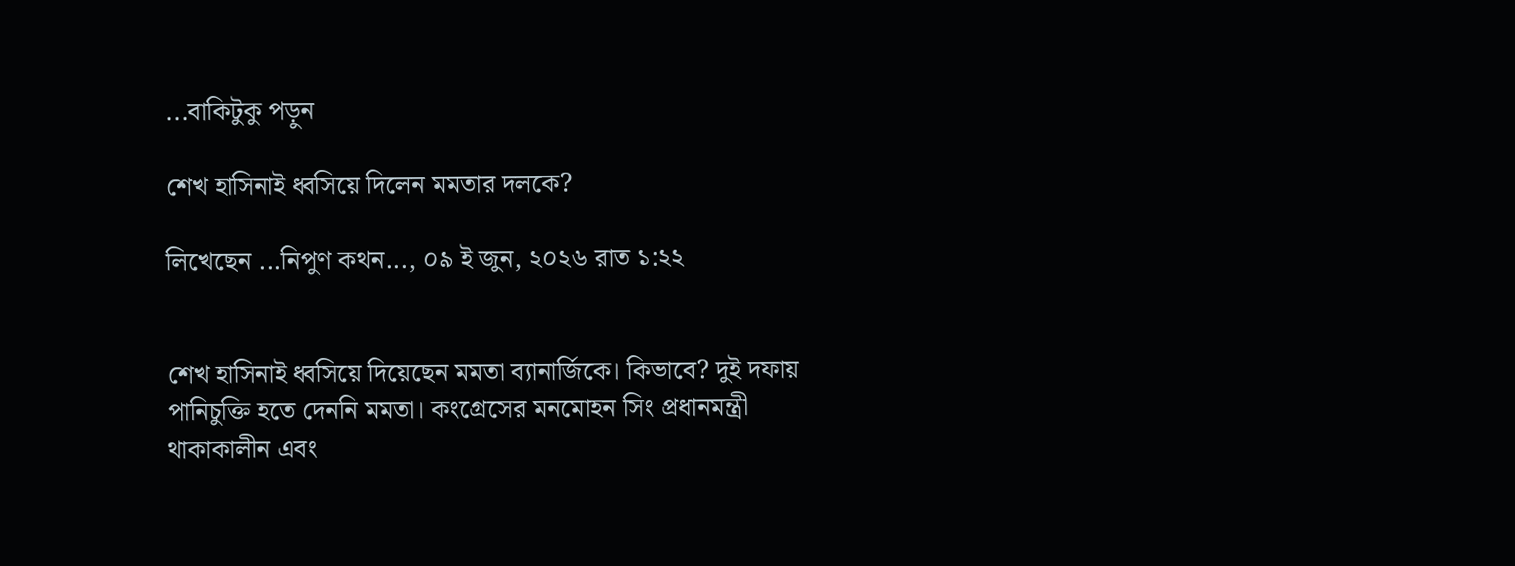...বাকিটুকু পড়ুন

শেখ হাসিনাই ধ্বসিয়ে দিলেন মমতার দলকে?

লিখেছেন ...নিপুণ কথন..., ০৯ ই জুন, ২০২৬ রাত ১:২২


শেখ হাসিনাই ধ্বসিয়ে দিয়েছেন মমতা ব্যানার্জিকে। কিভাবে? দুই দফায় পানিচুক্তি হতে দেননি মমতা। কংগ্রেসের মনমোহন সিং প্রধানমন্ত্রী থাকাকালীন এবং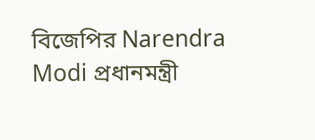বিজেপির Narendra Modi প্রধানমন্ত্রী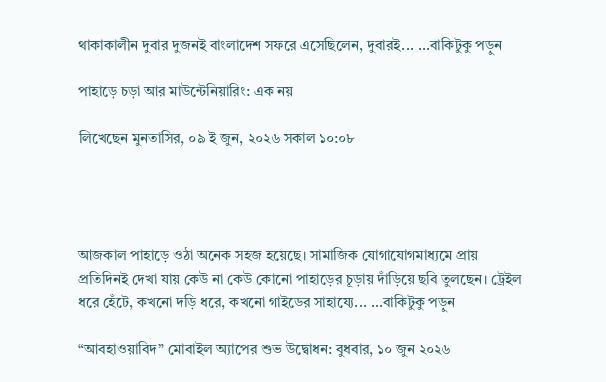থাকাকালীন দুবার দুজনই বাংলাদেশ সফরে এসেছিলেন, দুবারই... ...বাকিটুকু পড়ুন

পাহাড়ে চড়া আর মাউন্টেনিয়ারিং: এক নয়

লিখেছেন মুনতাসির, ০৯ ই জুন, ২০২৬ সকাল ১০:০৮




আজকাল পাহাড়ে ওঠা অনেক সহজ হয়েছে। সামাজিক যোগাযোগমাধ্যমে প্রায় প্রতিদিনই দেখা যায় কেউ না কেউ কোনো পাহাড়ের চূড়ায় দাঁড়িয়ে ছবি তুলছেন। ট্রেইল ধরে হেঁটে, কখনো দড়ি ধরে, কখনো গাইডের সাহায্যে... ...বাকিটুকু পড়ুন

“আবহাওয়াবিদ” মোবাইল অ্যাপের শুভ উদ্বোধন: বুধবার, ১০ জুন ২০২৬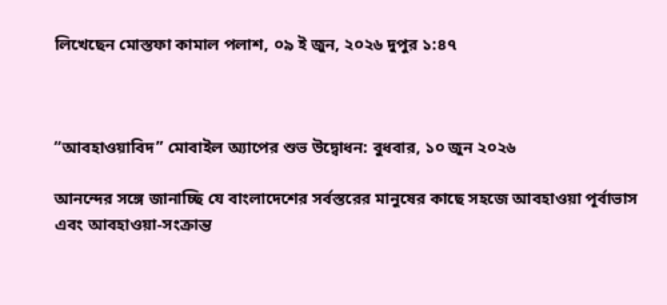লিখেছেন মোস্তফা কামাল পলাশ, ০৯ ই জুন, ২০২৬ দুপুর ১:৪৭



“আবহাওয়াবিদ” মোবাইল অ্যাপের শুভ উদ্বোধন: বুধবার, ১০ জুন ২০২৬

আনন্দের সঙ্গে জানাচ্ছি যে বাংলাদেশের সর্বস্তরের মানুষের কাছে সহজে আবহাওয়া পূর্বাভাস এবং আবহাওয়া-সংক্রান্ত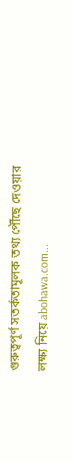গুরুত্বপূর্ণ সতর্কতামূলক তথ্য পৌঁছে দেওয়ার লক্ষ্য নিয়ে abohawa.com...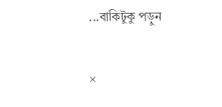...বাকিটুকু পড়ুন

×